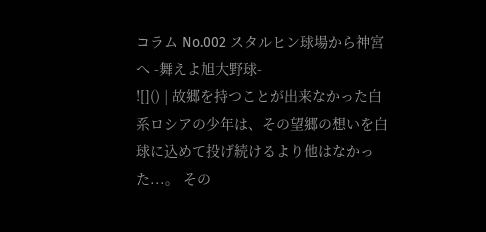コラム No.002 スタルヒン球場から神宮へ -舞えよ旭大野球-
![]() | 故郷を持つことが出来なかった白系ロシアの少年は、その望郷の想いを白球に込めて投げ続けるより他はなかった...。 その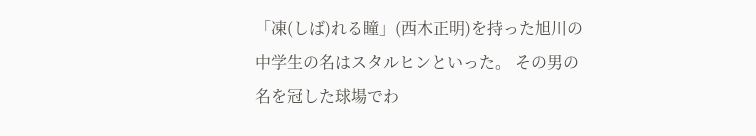「凍(しば)れる瞳」(西木正明)を持った旭川の中学生の名はスタルヒンといった。 その男の名を冠した球場でわ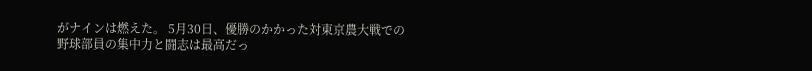がナインは燃えた。 5月30日、優勝のかかった対東京農大戦での野球部員の集中力と闘志は最高だっ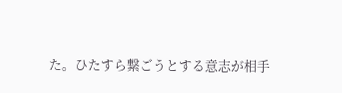た。ひたすら繋ごうとする意志が相手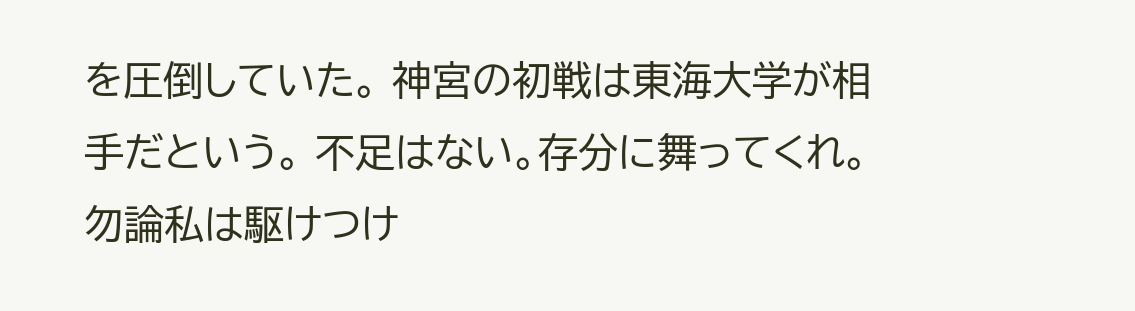を圧倒していた。 神宮の初戦は東海大学が相手だという。 不足はない。存分に舞ってくれ。勿論私は駆けつけ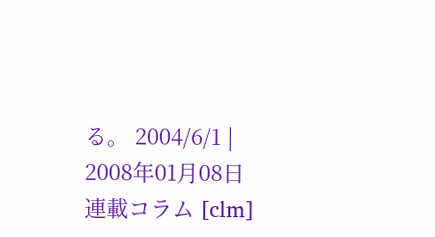る。 2004/6/1 |
2008年01月08日 連載コラム [clm]